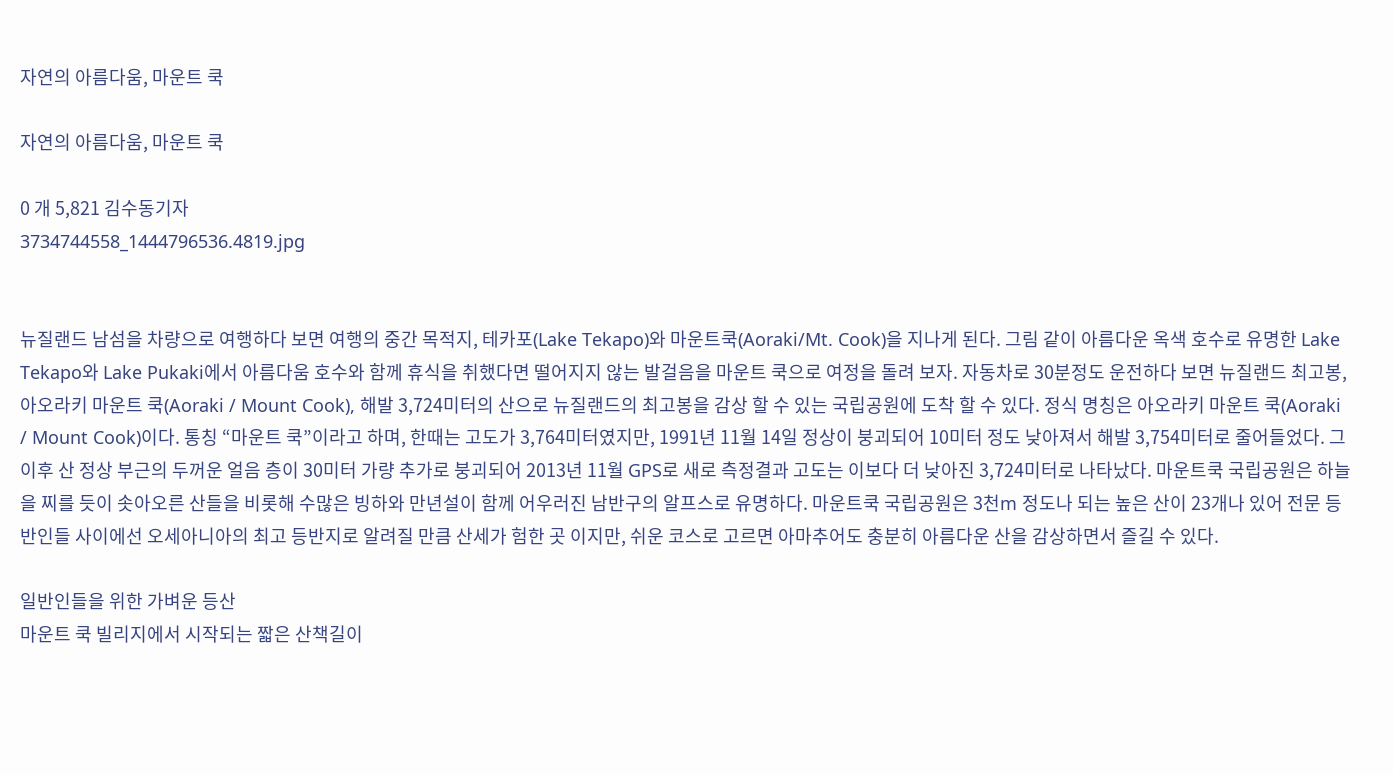자연의 아름다움, 마운트 쿡

자연의 아름다움, 마운트 쿡

0 개 5,821 김수동기자
3734744558_1444796536.4819.jpg


뉴질랜드 남섬을 차량으로 여행하다 보면 여행의 중간 목적지, 테카포(Lake Tekapo)와 마운트쿡(Aoraki/Mt. Cook)을 지나게 된다. 그림 같이 아름다운 옥색 호수로 유명한 Lake Tekapo와 Lake Pukaki에서 아름다움 호수와 함께 휴식을 취했다면 떨어지지 않는 발걸음을 마운트 쿡으로 여정을 돌려 보자. 자동차로 30분정도 운전하다 보면 뉴질랜드 최고봉, 아오라키 마운트 쿡(Aoraki / Mount Cook), 해발 3,724미터의 산으로 뉴질랜드의 최고봉을 감상 할 수 있는 국립공원에 도착 할 수 있다. 정식 명칭은 아오라키 마운트 쿡(Aoraki / Mount Cook)이다. 통칭 “마운트 쿡”이라고 하며, 한때는 고도가 3,764미터였지만, 1991년 11월 14일 정상이 붕괴되어 10미터 정도 낮아져서 해발 3,754미터로 줄어들었다. 그 이후 산 정상 부근의 두꺼운 얼음 층이 30미터 가량 추가로 붕괴되어 2013년 11월 GPS로 새로 측정결과 고도는 이보다 더 낮아진 3,724미터로 나타났다. 마운트쿡 국립공원은 하늘을 찌를 듯이 솟아오른 산들을 비롯해 수많은 빙하와 만년설이 함께 어우러진 남반구의 알프스로 유명하다. 마운트쿡 국립공원은 3천m 정도나 되는 높은 산이 23개나 있어 전문 등반인들 사이에선 오세아니아의 최고 등반지로 알려질 만큼 산세가 험한 곳 이지만, 쉬운 코스로 고르면 아마추어도 충분히 아름다운 산을 감상하면서 즐길 수 있다.

일반인들을 위한 가벼운 등산
마운트 쿡 빌리지에서 시작되는 짧은 산책길이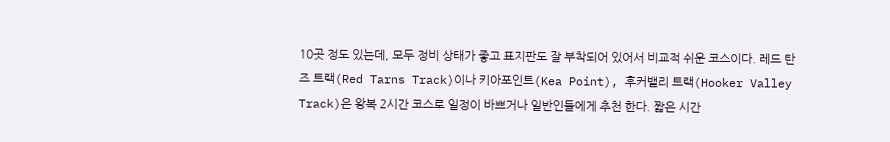10곳 정도 있는데, 모두 정비 상태가 좋고 표지판도 잘 부착되어 있어서 비교적 쉬운 코스이다. 레드 탄즈 트랙(Red Tarns Track)이나 키아포인트(Kea Point), 후커밸리 트랙(Hooker Valley Track)은 왕복 2시간 코스로 일정이 바쁘거나 일반인들에게 추천 한다. 짧은 시간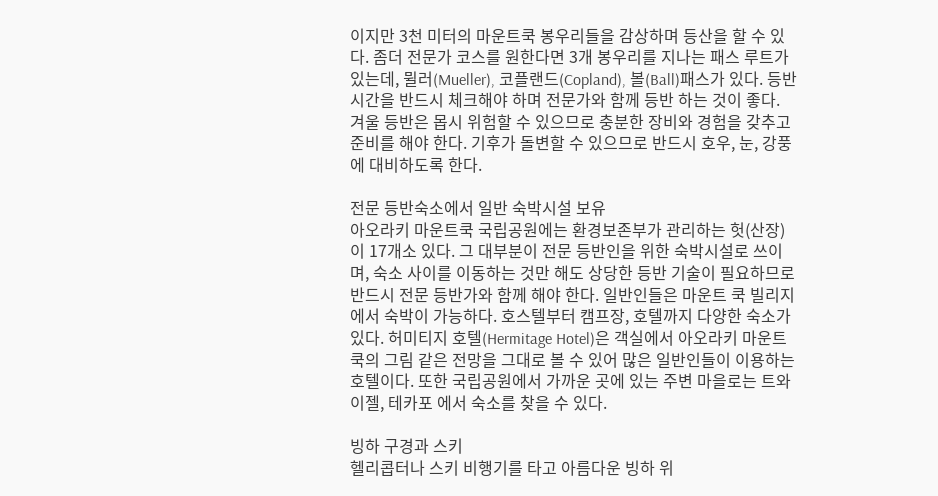이지만 3천 미터의 마운트쿡 봉우리들을 감상하며 등산을 할 수 있다. 좀더 전문가 코스를 원한다면 3개 봉우리를 지나는 패스 루트가 있는데, 뮐러(Mueller), 코플랜드(Copland), 볼(Ball)패스가 있다. 등반 시간을 반드시 체크해야 하며 전문가와 함께 등반 하는 것이 좋다. 겨울 등반은 몹시 위험할 수 있으므로 충분한 장비와 경험을 갖추고 준비를 해야 한다. 기후가 돌변할 수 있으므로 반드시 호우, 눈, 강풍에 대비하도록 한다.

전문 등반숙소에서 일반 숙박시설 보유
아오라키 마운트쿡 국립공원에는 환경보존부가 관리하는 헛(산장)이 17개소 있다. 그 대부분이 전문 등반인을 위한 숙박시설로 쓰이며, 숙소 사이를 이동하는 것만 해도 상당한 등반 기술이 필요하므로 반드시 전문 등반가와 함께 해야 한다. 일반인들은 마운트 쿡 빌리지에서 숙박이 가능하다. 호스텔부터 캠프장, 호텔까지 다양한 숙소가 있다. 허미티지 호텔(Hermitage Hotel)은 객실에서 아오라키 마운트쿡의 그림 같은 전망을 그대로 볼 수 있어 많은 일반인들이 이용하는 호텔이다. 또한 국립공원에서 가까운 곳에 있는 주변 마을로는 트와이젤, 테카포 에서 숙소를 찾을 수 있다.

빙하 구경과 스키
헬리콥터나 스키 비행기를 타고 아름다운 빙하 위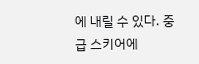에 내릴 수 있다. 중급 스키어에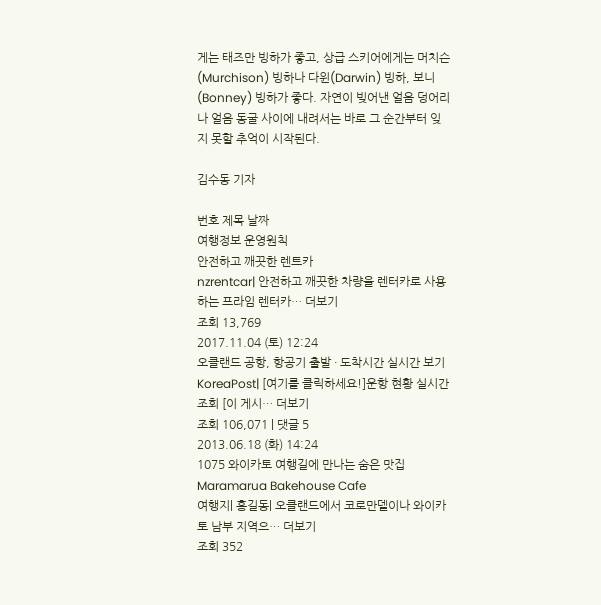게는 태즈만 빙하가 좋고, 상급 스키어에게는 머치슨(Murchison) 빙하나 다윈(Darwin) 빙하, 보니(Bonney) 빙하가 좋다. 자연이 빚어낸 얼음 덩어리나 얼음 동굴 사이에 내려서는 바로 그 순간부터 잊지 못할 추억이 시작된다.

김수동 기자

번호 제목 날짜
여행정보 운영원칙
안전하고 깨끗한 렌트카
nzrentcar| 안전하고 깨끗한 차량을 렌터카로 사용하는 프라임 렌터카… 더보기
조회 13,769
2017.11.04 (토) 12:24
오클랜드 공항, 항공기 출발 · 도착시간 실시간 보기
KoreaPost| [여기를 클릭하세요!]운항 현황 실시간 조회 [이 게시… 더보기
조회 106,071 | 댓글 5
2013.06.18 (화) 14:24
1075 와이카토 여행길에 만나는 숨은 맛집 Maramarua Bakehouse Cafe
여행지| 홍길동| 오클랜드에서 코로만델이나 와이카토 남부 지역으… 더보기
조회 352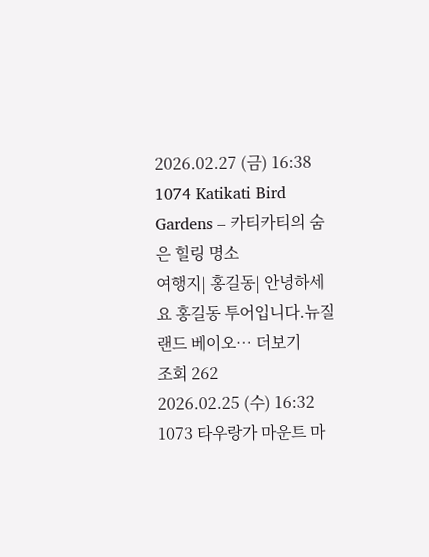2026.02.27 (금) 16:38
1074 Katikati Bird Gardens – 카티카티의 숨은 힐링 명소
여행지| 홍길동| 안녕하세요 홍길동 투어입니다.뉴질랜드 베이오… 더보기
조회 262
2026.02.25 (수) 16:32
1073 타우랑가 마운트 마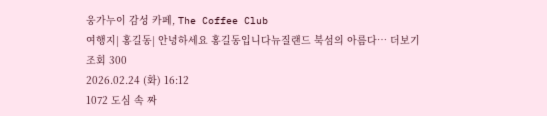웅가누이 감성 카페, The Coffee Club
여행지| 홍길동| 안녕하세요 홍길동입니다뉴질랜드 북섬의 아름다… 더보기
조회 300
2026.02.24 (화) 16:12
1072 도심 속 짜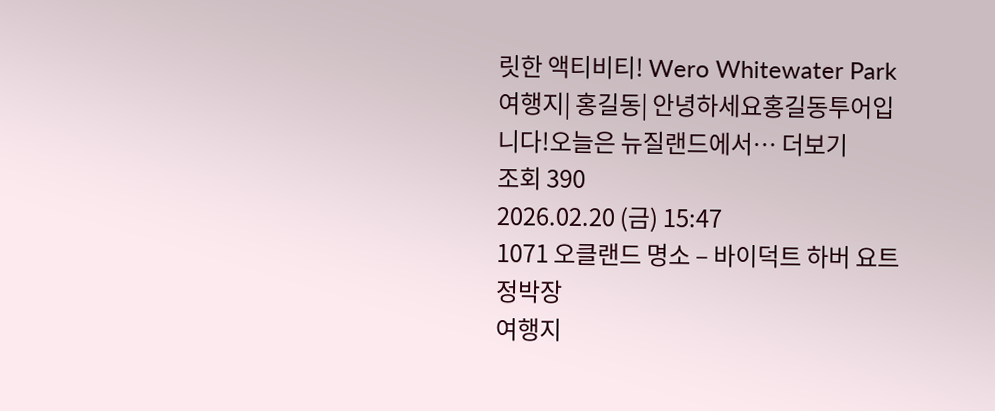릿한 액티비티! Wero Whitewater Park
여행지| 홍길동| 안녕하세요홍길동투어입니다!오늘은 뉴질랜드에서… 더보기
조회 390
2026.02.20 (금) 15:47
1071 오클랜드 명소 – 바이덕트 하버 요트 정박장
여행지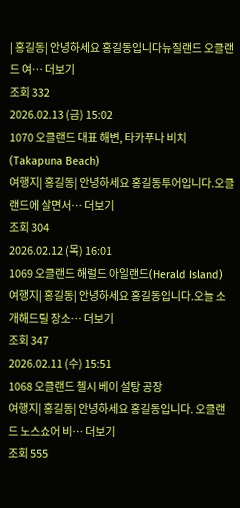| 홍길동| 안녕하세요 홍길동입니다뉴질랜드 오클랜드 여… 더보기
조회 332
2026.02.13 (금) 15:02
1070 오클랜드 대표 해변, 타카푸나 비치(Takapuna Beach)
여행지| 홍길동| 안녕하세요 홍길동투어입니다.오클랜드에 살면서… 더보기
조회 304
2026.02.12 (목) 16:01
1069 오클랜드 해럴드 아일랜드(Herald Island)
여행지| 홍길동| 안녕하세요 홍길동입니다.오늘 소개해드릴 장소… 더보기
조회 347
2026.02.11 (수) 15:51
1068 오클랜드 첼시 베이 설탕 공장
여행지| 홍길동| 안녕하세요 홍길동입니다. 오클랜드 노스쇼어 비… 더보기
조회 555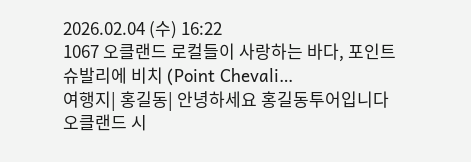2026.02.04 (수) 16:22
1067 오클랜드 로컬들이 사랑하는 바다, 포인트 슈발리에 비치 (Point Chevali…
여행지| 홍길동| 안녕하세요 홍길동투어입니다오클랜드 시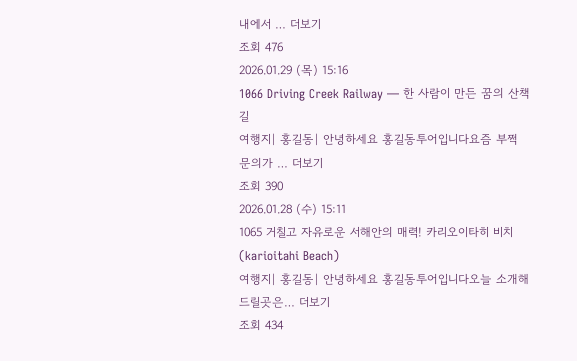내에서 … 더보기
조회 476
2026.01.29 (목) 15:16
1066 Driving Creek Railway — 한 사람이 만든 꿈의 산책길
여행지| 홍길동| 안녕하세요 홍길동투어입니다요즘 부쩍 문의가 … 더보기
조회 390
2026.01.28 (수) 15:11
1065 거칠고 자유로운 서해안의 매력! 카리오이타히 비치(karioitahi Beach)
여행지| 홍길동| 안녕하세요 홍길동투어입니다오늘 소개해드릴곳은… 더보기
조회 434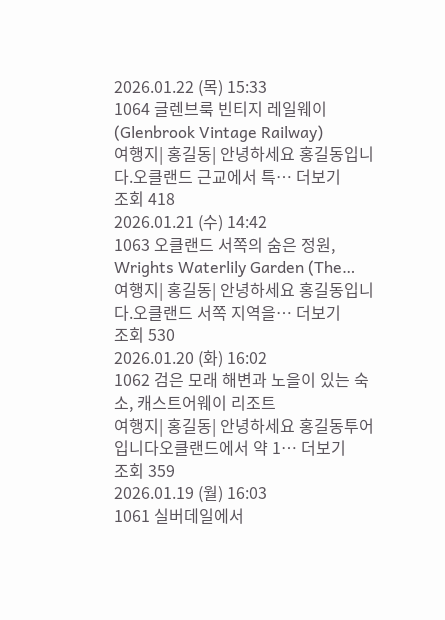2026.01.22 (목) 15:33
1064 글렌브룩 빈티지 레일웨이 (Glenbrook Vintage Railway)
여행지| 홍길동| 안녕하세요 홍길동입니다.오클랜드 근교에서 특… 더보기
조회 418
2026.01.21 (수) 14:42
1063 오클랜드 서쪽의 숨은 정원, Wrights Waterlily Garden (The…
여행지| 홍길동| 안녕하세요 홍길동입니다.오클랜드 서쪽 지역을… 더보기
조회 530
2026.01.20 (화) 16:02
1062 검은 모래 해변과 노을이 있는 숙소, 캐스트어웨이 리조트
여행지| 홍길동| 안녕하세요 홍길동투어입니다오클랜드에서 약 1… 더보기
조회 359
2026.01.19 (월) 16:03
1061 실버데일에서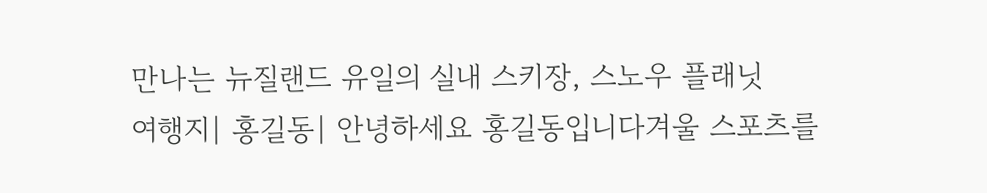만나는 뉴질랜드 유일의 실내 스키장, 스노우 플래닛
여행지| 홍길동| 안녕하세요 홍길동입니다겨울 스포츠를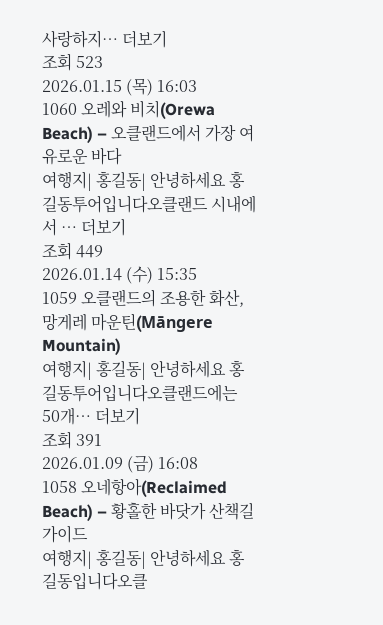사랑하지… 더보기
조회 523
2026.01.15 (목) 16:03
1060 오레와 비치(Orewa Beach) – 오클랜드에서 가장 여유로운 바다
여행지| 홍길동| 안녕하세요 홍길동투어입니다오클랜드 시내에서 … 더보기
조회 449
2026.01.14 (수) 15:35
1059 오클랜드의 조용한 화산, 망게레 마운틴(Māngere Mountain)
여행지| 홍길동| 안녕하세요 홍길동투어입니다오클랜드에는 50개… 더보기
조회 391
2026.01.09 (금) 16:08
1058 오네항아(Reclaimed Beach) – 황홀한 바닷가 산책길 가이드
여행지| 홍길동| 안녕하세요 홍길동입니다오클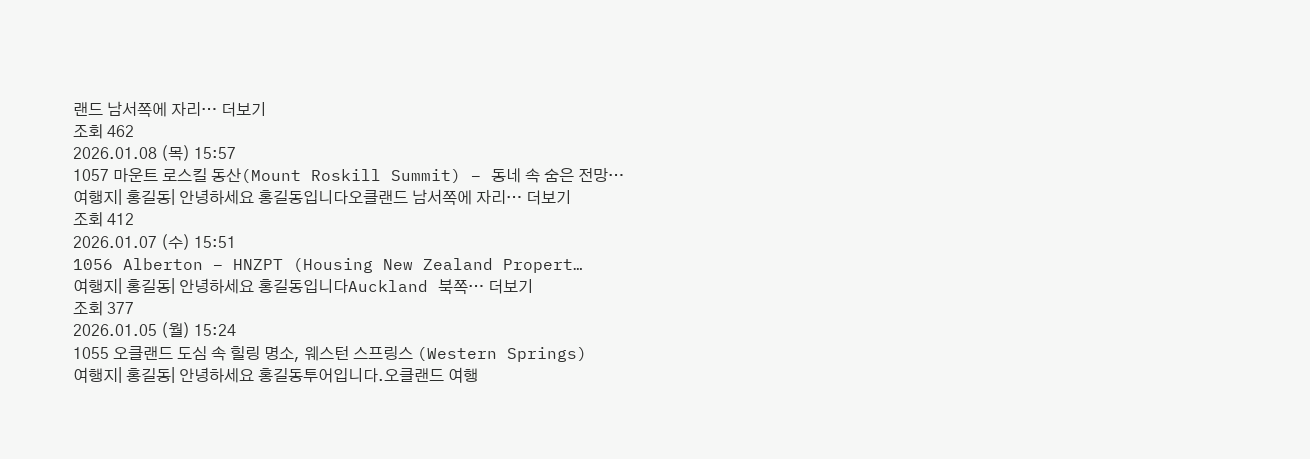랜드 남서쪽에 자리… 더보기
조회 462
2026.01.08 (목) 15:57
1057 마운트 로스킬 동산(Mount Roskill Summit) – 동네 속 숨은 전망…
여행지| 홍길동| 안녕하세요 홍길동입니다오클랜드 남서쪽에 자리… 더보기
조회 412
2026.01.07 (수) 15:51
1056 Alberton – HNZPT (Housing New Zealand Propert…
여행지| 홍길동| 안녕하세요 홍길동입니다Auckland 북쪽… 더보기
조회 377
2026.01.05 (월) 15:24
1055 오클랜드 도심 속 힐링 명소, 웨스턴 스프링스 (Western Springs)
여행지| 홍길동| 안녕하세요 홍길동투어입니다.오클랜드 여행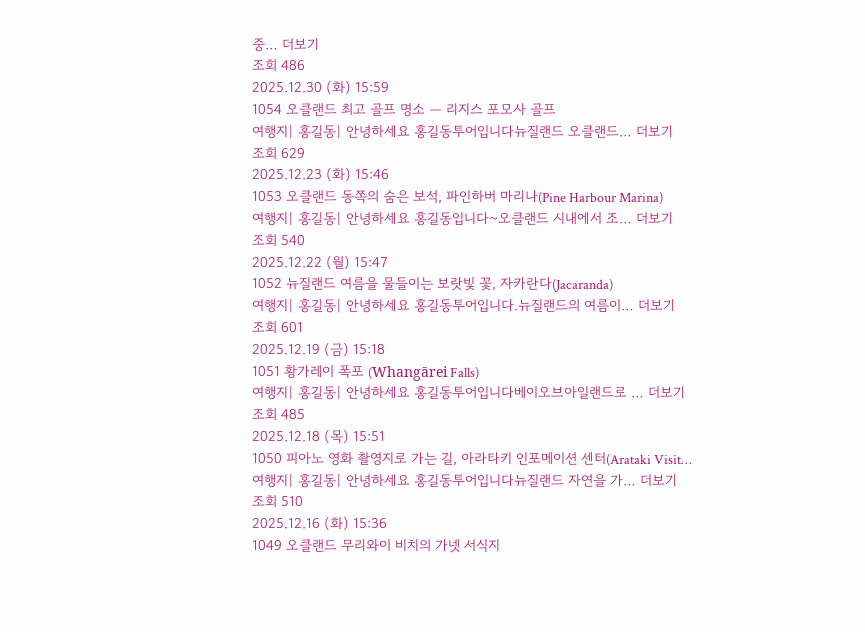중… 더보기
조회 486
2025.12.30 (화) 15:59
1054 오클랜드 최고 골프 명소 — 리지스 포모사 골프
여행지| 홍길동| 안녕하세요 홍길동투어입니다뉴질랜드 오클랜드… 더보기
조회 629
2025.12.23 (화) 15:46
1053 오클랜드 동쪽의 숨은 보석, 파인하버 마리나(Pine Harbour Marina)
여행지| 홍길동| 안녕하세요 홍길동입니다~오클랜드 시내에서 조… 더보기
조회 540
2025.12.22 (월) 15:47
1052 뉴질랜드 여름을 물들이는 보랏빛 꽃, 자카란다(Jacaranda)
여행지| 홍길동| 안녕하세요 홍길동투어입니다.뉴질랜드의 여름이… 더보기
조회 601
2025.12.19 (금) 15:18
1051 황가레이 폭포 (Whangārei Falls)
여행지| 홍길동| 안녕하세요 홍길동투어입니다베이오브아일랜드로 … 더보기
조회 485
2025.12.18 (목) 15:51
1050 피아노 영화 촬영지로 가는 길, 아라타키 인포메이션 센터(Arataki Visit…
여행지| 홍길동| 안녕하세요 홍길동투어입니다뉴질랜드 자연을 가… 더보기
조회 510
2025.12.16 (화) 15:36
1049 오클랜드 무리와이 비치의 가넷 서식지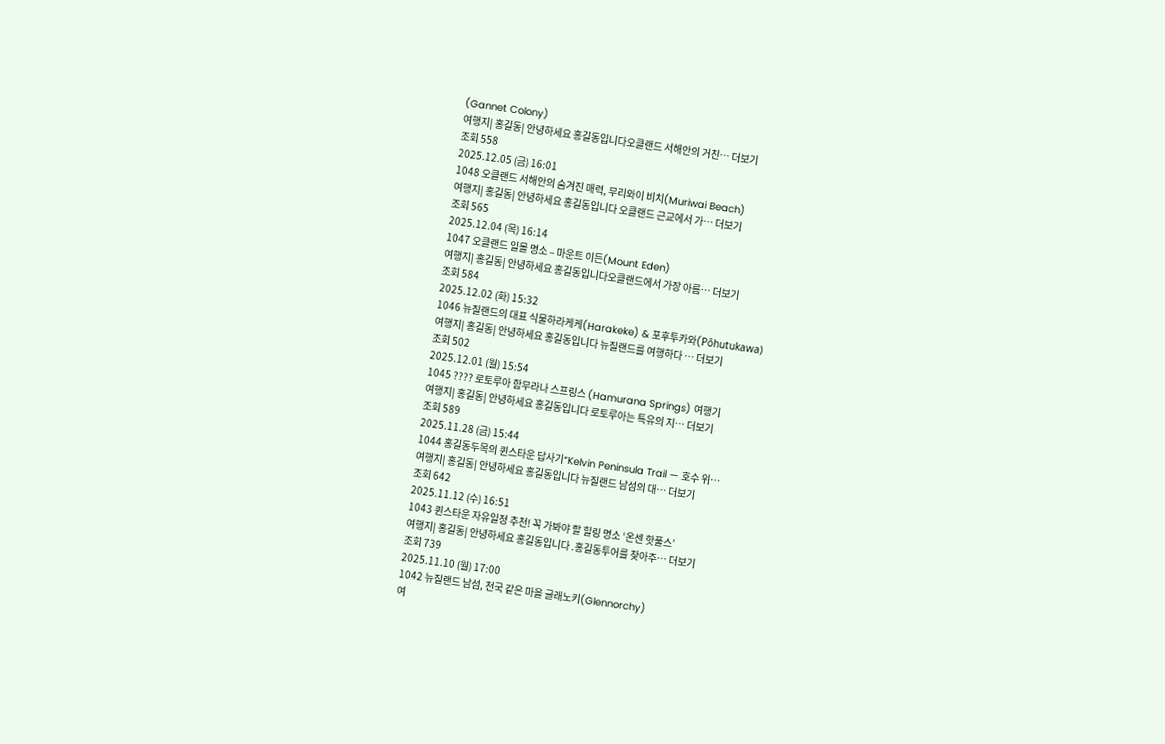(Gannet Colony)
여행지| 홍길동| 안녕하세요 홍길동입니다오클랜드 서해안의 거친… 더보기
조회 558
2025.12.05 (금) 16:01
1048 오클랜드 서해안의 숨겨진 매력, 무리와이 비치(Muriwai Beach)
여행지| 홍길동| 안녕하세요 홍길동입니다 오클랜드 근교에서 가… 더보기
조회 565
2025.12.04 (목) 16:14
1047 오클랜드 일몰 명소 – 마운트 이든(Mount Eden)
여행지| 홍길동| 안녕하세요 홍길동입니다오클랜드에서 가장 아름… 더보기
조회 584
2025.12.02 (화) 15:32
1046 뉴질랜드의 대표 식물하라케케(Harakeke) & 포후투카와(Pōhutukawa)
여행지| 홍길동| 안녕하세요 홍길동입니다 뉴질랜드를 여행하다 … 더보기
조회 502
2025.12.01 (월) 15:54
1045 ???? 로토루아 함무라나 스프링스 (Hamurana Springs) 여행기
여행지| 홍길동| 안녕하세요 홍길동입니다 로토루아는 특유의 지… 더보기
조회 589
2025.11.28 (금) 15:44
1044 홍길동두목의 퀸스타운 답사기“Kelvin Peninsula Trail — 호수 위…
여행지| 홍길동| 안녕하세요 홍길동입니다 뉴질랜드 남섬의 대… 더보기
조회 642
2025.11.12 (수) 16:51
1043 퀸스타운 자유일정 추천! 꼭 가봐야 할 힐링 명소 ‘온센 핫풀스’
여행지| 홍길동| 안녕하세요 홍길동입니다 .홍길동투어를 찾아주… 더보기
조회 739
2025.11.10 (월) 17:00
1042 뉴질랜드 남섬, 천국 같은 마을 글래노키(Glennorchy)
여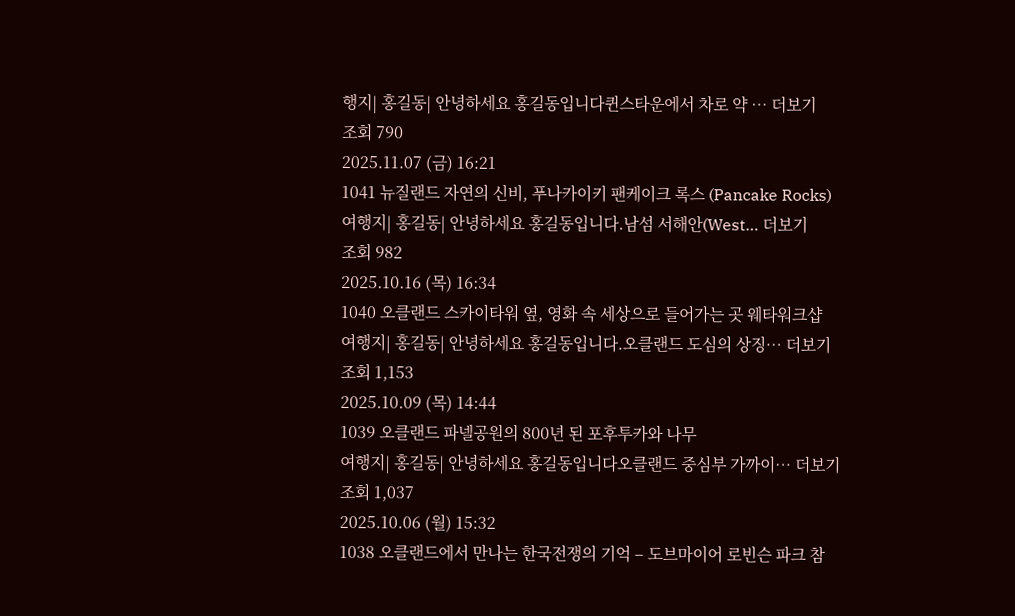행지| 홍길동| 안녕하세요 홍길동입니다퀸스타운에서 차로 약 … 더보기
조회 790
2025.11.07 (금) 16:21
1041 뉴질랜드 자연의 신비, 푸나카이키 팬케이크 록스 (Pancake Rocks)
여행지| 홍길동| 안녕하세요 홍길동입니다.남섬 서해안(West… 더보기
조회 982
2025.10.16 (목) 16:34
1040 오클랜드 스카이타워 옆, 영화 속 세상으로 들어가는 곳 웨타워크샵
여행지| 홍길동| 안녕하세요 홍길동입니다.오클랜드 도심의 상징… 더보기
조회 1,153
2025.10.09 (목) 14:44
1039 오클랜드 파넬공원의 800년 된 포후투카와 나무
여행지| 홍길동| 안녕하세요 홍길동입니다오클랜드 중심부 가까이… 더보기
조회 1,037
2025.10.06 (월) 15:32
1038 오클랜드에서 만나는 한국전쟁의 기억 – 도브마이어 로빈슨 파크 참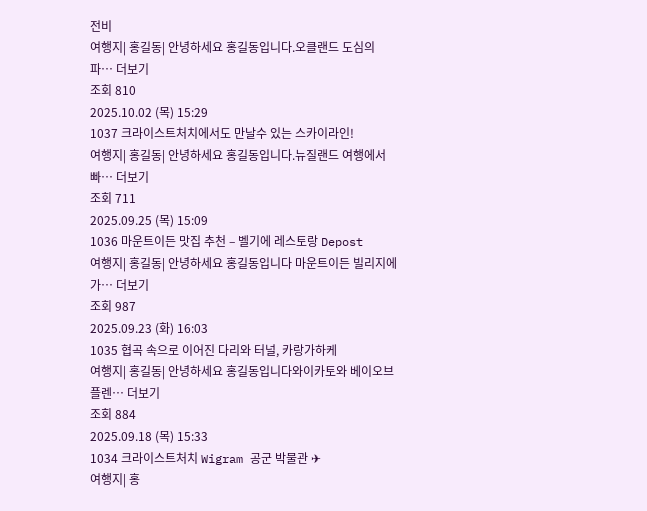전비
여행지| 홍길동| 안녕하세요 홍길동입니다.오클랜드 도심의 파… 더보기
조회 810
2025.10.02 (목) 15:29
1037 크라이스트처치에서도 만날수 있는 스카이라인!
여행지| 홍길동| 안녕하세요 홍길동입니다.뉴질랜드 여행에서 빠… 더보기
조회 711
2025.09.25 (목) 15:09
1036 마운트이든 맛집 추천 – 벨기에 레스토랑 Depost
여행지| 홍길동| 안녕하세요 홍길동입니다 마운트이든 빌리지에 가… 더보기
조회 987
2025.09.23 (화) 16:03
1035 협곡 속으로 이어진 다리와 터널, 카랑가하케
여행지| 홍길동| 안녕하세요 홍길동입니다와이카토와 베이오브플렌… 더보기
조회 884
2025.09.18 (목) 15:33
1034 크라이스트처치 Wigram 공군 박물관 ✈
여행지| 홍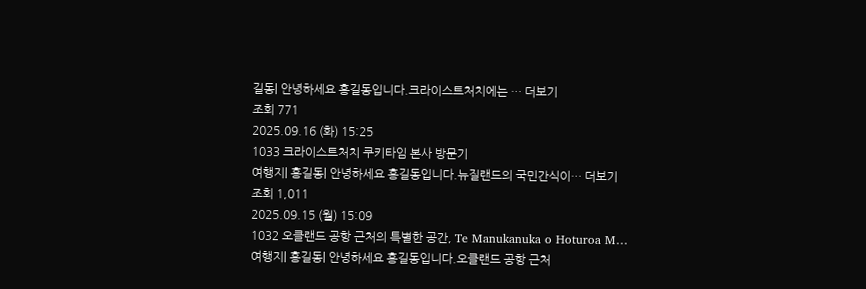길동| 안녕하세요 홍길동입니다.크라이스트처치에는 … 더보기
조회 771
2025.09.16 (화) 15:25
1033 크라이스트처치 쿠키타임 본사 방문기
여행지| 홍길동| 안녕하세요 홍길동입니다.뉴질랜드의 국민간식이… 더보기
조회 1,011
2025.09.15 (월) 15:09
1032 오클랜드 공항 근처의 특별한 공간, Te Manukanuka o Hoturoa M…
여행지| 홍길동| 안녕하세요 홍길동입니다.오클랜드 공항 근처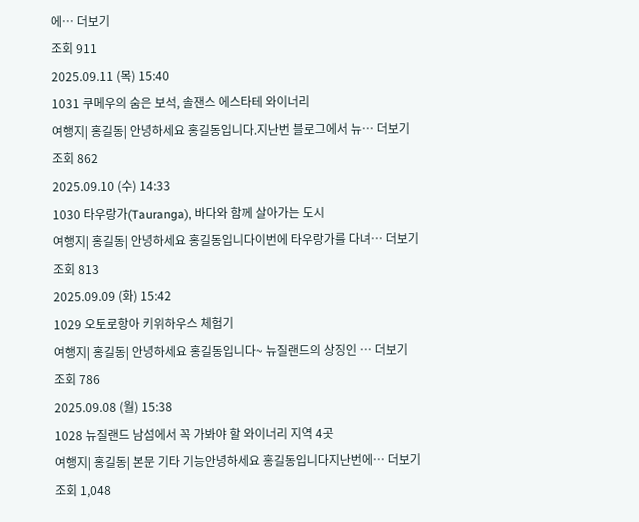에… 더보기
조회 911
2025.09.11 (목) 15:40
1031 쿠메우의 숨은 보석, 솔잰스 에스타테 와이너리
여행지| 홍길동| 안녕하세요 홍길동입니다.지난번 블로그에서 뉴… 더보기
조회 862
2025.09.10 (수) 14:33
1030 타우랑가(Tauranga), 바다와 함께 살아가는 도시
여행지| 홍길동| 안녕하세요 홍길동입니다이번에 타우랑가를 다녀… 더보기
조회 813
2025.09.09 (화) 15:42
1029 오토로항아 키위하우스 체험기
여행지| 홍길동| 안녕하세요 홍길동입니다~ 뉴질랜드의 상징인 … 더보기
조회 786
2025.09.08 (월) 15:38
1028 뉴질랜드 남섬에서 꼭 가봐야 할 와이너리 지역 4곳
여행지| 홍길동| 본문 기타 기능안녕하세요 홍길동입니다지난번에… 더보기
조회 1,048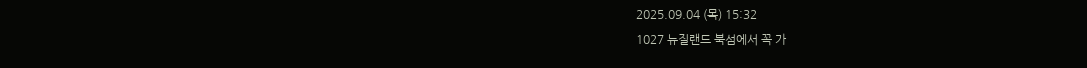2025.09.04 (목) 15:32
1027 뉴질랜드 북섬에서 꼭 가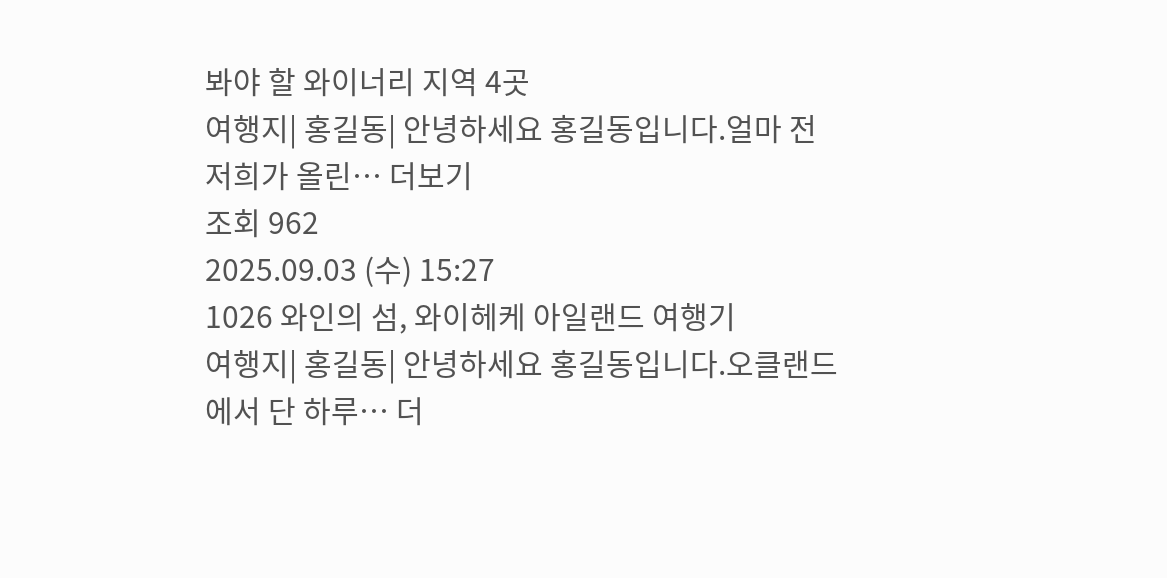봐야 할 와이너리 지역 4곳
여행지| 홍길동| 안녕하세요 홍길동입니다.얼마 전 저희가 올린… 더보기
조회 962
2025.09.03 (수) 15:27
1026 와인의 섬, 와이헤케 아일랜드 여행기
여행지| 홍길동| 안녕하세요 홍길동입니다.오클랜드에서 단 하루… 더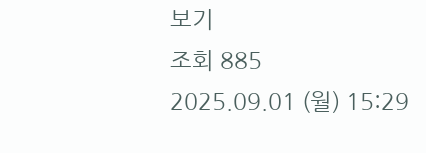보기
조회 885
2025.09.01 (월) 15:29